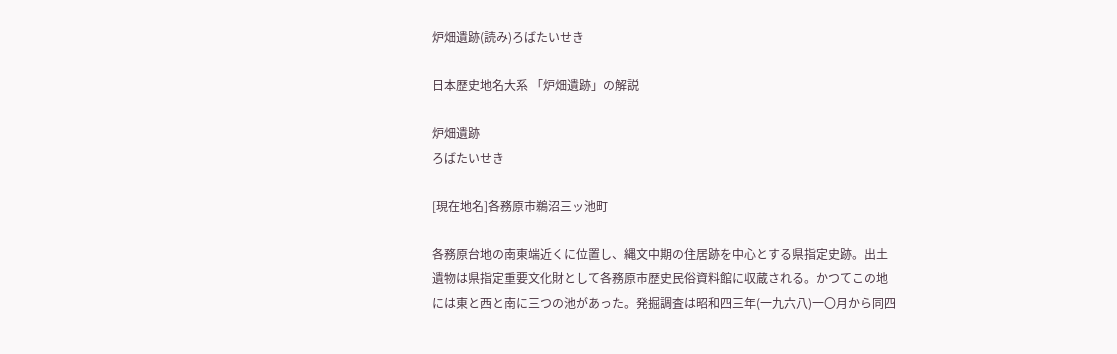炉畑遺跡(読み)ろばたいせき

日本歴史地名大系 「炉畑遺跡」の解説

炉畑遺跡
ろばたいせき

[現在地名]各務原市鵜沼三ッ池町

各務原台地の南東端近くに位置し、縄文中期の住居跡を中心とする県指定史跡。出土遺物は県指定重要文化財として各務原市歴史民俗資料館に収蔵される。かつてこの地には東と西と南に三つの池があった。発掘調査は昭和四三年(一九六八)一〇月から同四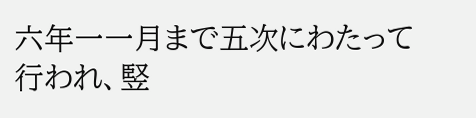六年一一月まで五次にわたって行われ、竪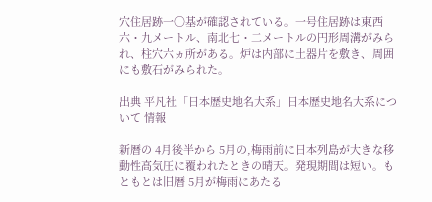穴住居跡一〇基が確認されている。一号住居跡は東西六・九メートル、南北七・二メートルの円形周溝がみられ、柱穴六ヵ所がある。炉は内部に土器片を敷き、周囲にも敷石がみられた。

出典 平凡社「日本歴史地名大系」日本歴史地名大系について 情報

新暦の 4月後半から 5月の,梅雨前に日本列島が大きな移動性高気圧に覆われたときの晴天。発現期間は短い。もともとは旧暦 5月が梅雨にあたる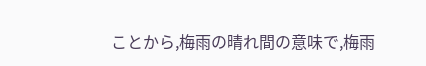ことから,梅雨の晴れ間の意味で,梅雨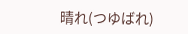晴れ(つゆばれ)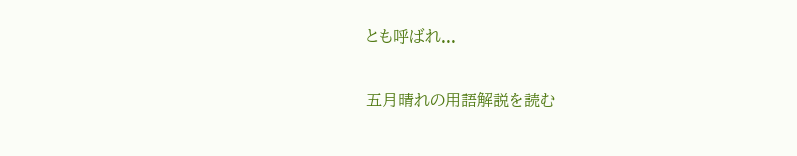とも呼ばれ...

五月晴れの用語解説を読む